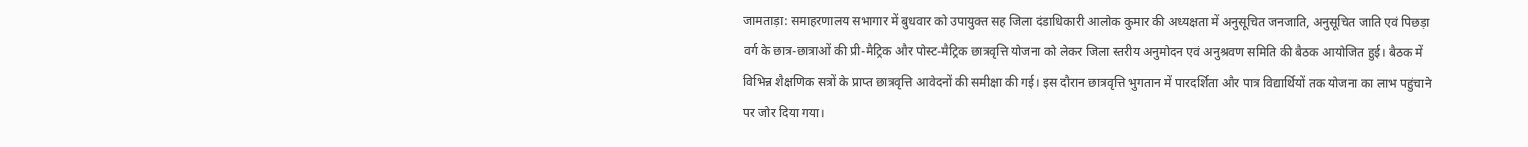जामताड़ा: समाहरणालय सभागार में बुधवार को उपायुक्त सह जिला दंडाधिकारी आलोक कुमार की अध्यक्षता में अनुसूचित जनजाति, अनुसूचित जाति एवं पिछड़ा वर्ग के छात्र-छात्राओं की प्री-मैट्रिक और पोस्ट-मैट्रिक छात्रवृत्ति योजना को लेकर जिला स्तरीय अनुमोदन एवं अनुश्रवण समिति की बैठक आयोजित हुई। बैठक में विभिन्न शैक्षणिक सत्रों के प्राप्त छात्रवृत्ति आवेदनों की समीक्षा की गई। इस दौरान छात्रवृत्ति भुगतान में पारदर्शिता और पात्र विद्यार्थियों तक योजना का लाभ पहुंचाने पर जोर दिया गया।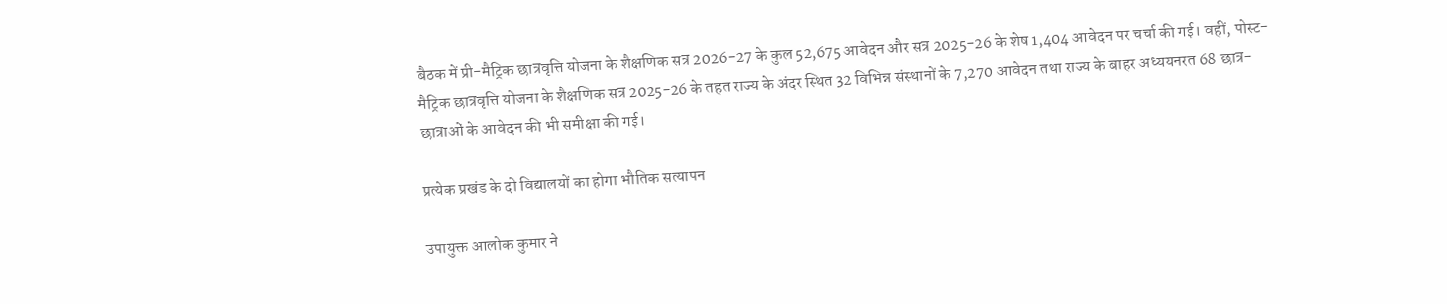बैठक में प्री-मैट्रिक छात्रवृत्ति योजना के शैक्षणिक सत्र 2026-27 के कुल 52,675 आवेदन और सत्र 2025-26 के शेष 1,404 आवेदन पर चर्चा की गई। वहीं, पोस्ट-मैट्रिक छात्रवृत्ति योजना के शैक्षणिक सत्र 2025-26 के तहत राज्य के अंदर स्थित 32 विभिन्न संस्थानों के 7,270 आवेदन तथा राज्य के बाहर अध्ययनरत 68 छात्र-छात्राओं के आवेदन की भी समीक्षा की गई।

प्रत्येक प्रखंड के दो विद्यालयों का होगा भौतिक सत्यापन

उपायुक्त आलोक कुमार ने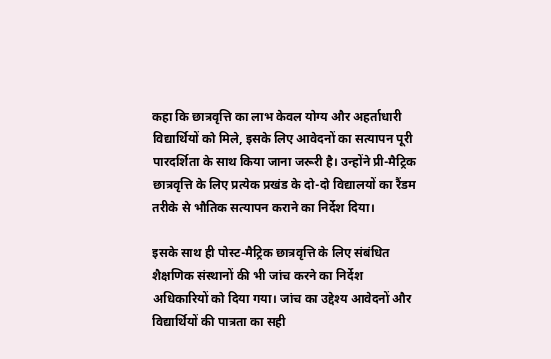कहा कि छात्रवृत्ति का लाभ केवल योग्य और अहर्ताधारी विद्यार्थियों को मिले, इसके लिए आवेदनों का सत्यापन पूरी पारदर्शिता के साथ किया जाना जरूरी है। उन्होंने प्री-मैट्रिक छात्रवृत्ति के लिए प्रत्येक प्रखंड के दो-दो विद्यालयों का रैंडम तरीके से भौतिक सत्यापन कराने का निर्देश दिया।

इसके साथ ही पोस्ट-मैट्रिक छात्रवृत्ति के लिए संबंधित शैक्षणिक संस्थानों की भी जांच करने का निर्देश अधिकारियों को दिया गया। जांच का उद्देश्य आवेदनों और विद्यार्थियों की पात्रता का सही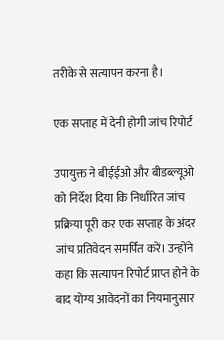तरीके से सत्यापन करना है।

एक सप्ताह में देनी होगी जांच रिपोर्ट

उपायुक्त ने बीईईओ और बीडब्ल्यूओ को निर्देश दिया कि निर्धारित जांच प्रक्रिया पूरी कर एक सप्ताह के अंदर जांच प्रतिवेदन समर्पित करें। उन्होंने कहा कि सत्यापन रिपोर्ट प्राप्त होने के बाद योग्य आवेदनों का नियमानुसार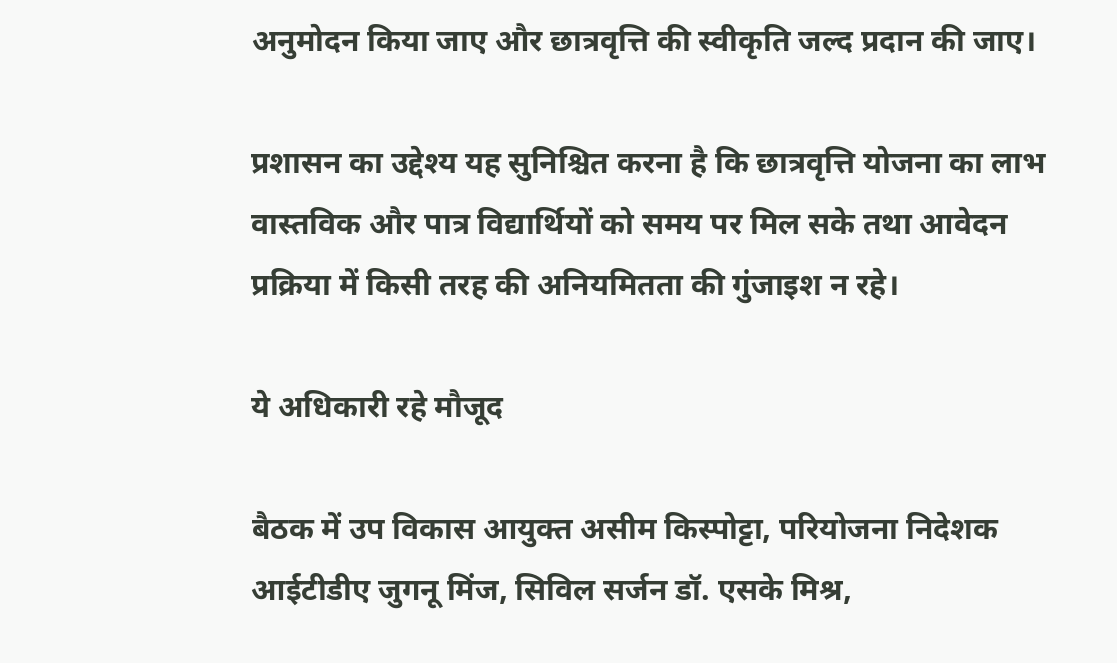अनुमोदन किया जाए और छात्रवृत्ति की स्वीकृति जल्द प्रदान की जाए।

प्रशासन का उद्देश्य यह सुनिश्चित करना है कि छात्रवृत्ति योजना का लाभ वास्तविक और पात्र विद्यार्थियों को समय पर मिल सके तथा आवेदन प्रक्रिया में किसी तरह की अनियमितता की गुंजाइश न रहे।

ये अधिकारी रहे मौजूद

बैठक में उप विकास आयुक्त असीम किस्पोट्टा, परियोजना निदेशक आईटीडीए जुगनू मिंज, सिविल सर्जन डॉ. एसके मिश्र,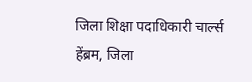जिला शिक्षा पदाधिकारी चार्ल्स हेंब्रम, जिला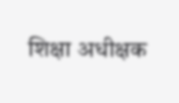शिक्षा अधीक्षक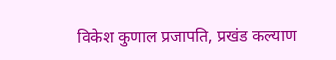विकेश कुणाल प्रजापति, प्रखंड कल्याण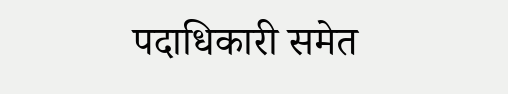पदाधिकारी समेत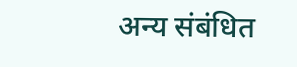अन्य संबंधित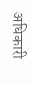अधिकारी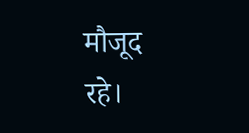मौजूद रहे।